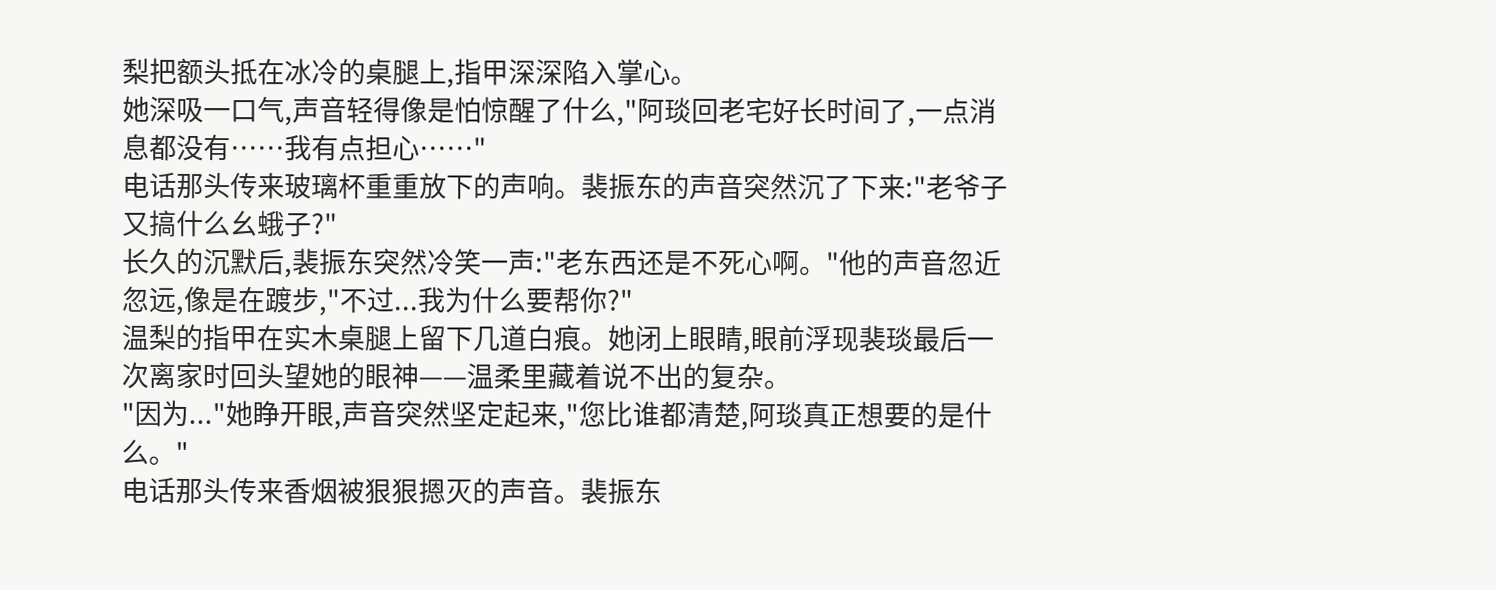梨把额头抵在冰冷的桌腿上,指甲深深陷入掌心。
她深吸一口气,声音轻得像是怕惊醒了什么,"阿琰回老宅好长时间了,一点消息都没有……我有点担心……"
电话那头传来玻璃杯重重放下的声响。裴振东的声音突然沉了下来:"老爷子又搞什么幺蛾子?"
长久的沉默后,裴振东突然冷笑一声:"老东西还是不死心啊。"他的声音忽近忽远,像是在踱步,"不过...我为什么要帮你?"
温梨的指甲在实木桌腿上留下几道白痕。她闭上眼睛,眼前浮现裴琰最后一次离家时回头望她的眼神——温柔里藏着说不出的复杂。
"因为..."她睁开眼,声音突然坚定起来,"您比谁都清楚,阿琰真正想要的是什么。"
电话那头传来香烟被狠狠摁灭的声音。裴振东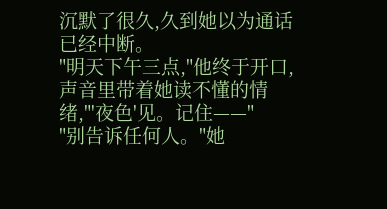沉默了很久,久到她以为通话已经中断。
"明天下午三点,"他终于开口,声音里带着她读不懂的情绪,"'夜色'见。记住——"
"别告诉任何人。"她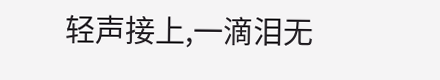轻声接上,一滴泪无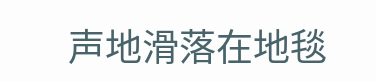声地滑落在地毯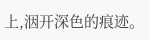上,洇开深色的痕迹。